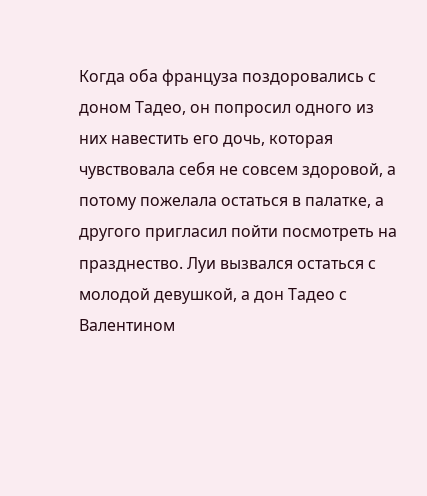Когда оба француза поздоровались с доном Тадео, он попросил одного из них навестить его дочь, которая чувствовала себя не совсем здоровой, а потому пожелала остаться в палатке, а другого пригласил пойти посмотреть на празднество. Луи вызвался остаться с молодой девушкой, а дон Тадео с Валентином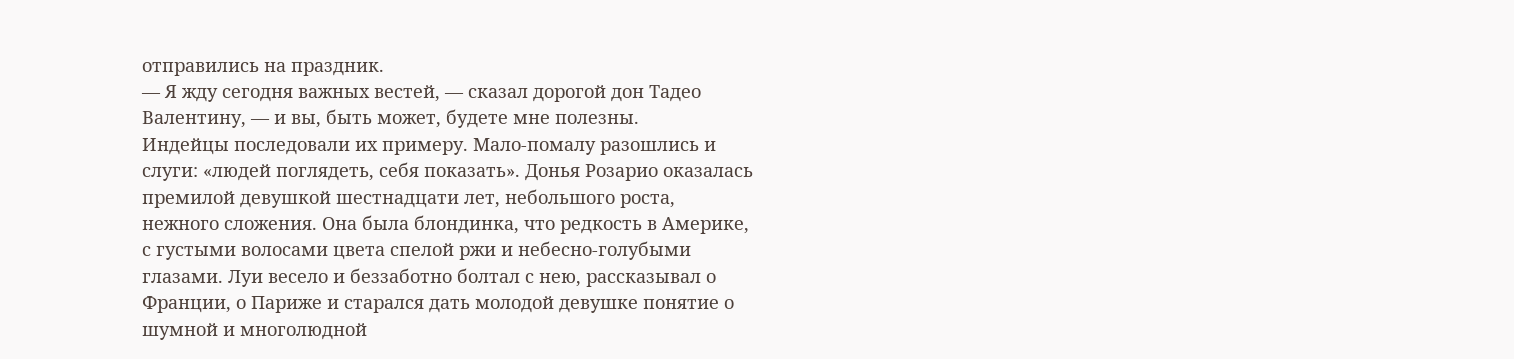отправились на праздник.
— Я жду сегодня важных вестей, — сказал дорогой дон Тадео Валентину, — и вы, быть может, будете мне полезны.
Индейцы последовали их примеру. Мало-помалу разошлись и слуги: «людей поглядеть, себя показать». Донья Розарио оказалась премилой девушкой шестнадцати лет, небольшого роста, нежного сложения. Она была блондинка, что редкость в Америке, с густыми волосами цвета спелой ржи и небесно-голубыми глазами. Луи весело и беззаботно болтал с нею, рассказывал о Франции, о Париже и старался дать молодой девушке понятие о шумной и многолюдной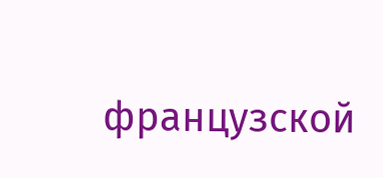французской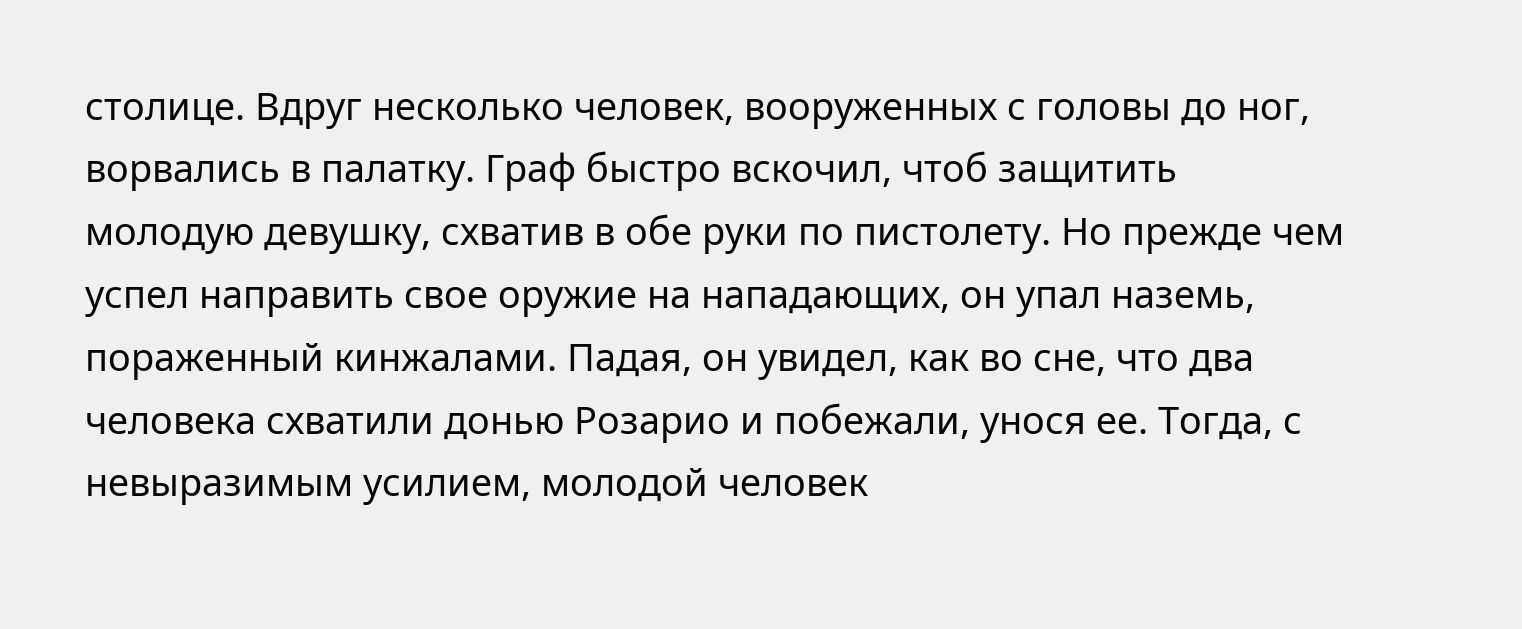столице. Вдруг несколько человек, вооруженных с головы до ног, ворвались в палатку. Граф быстро вскочил, чтоб защитить молодую девушку, схватив в обе руки по пистолету. Но прежде чем успел направить свое оружие на нападающих, он упал наземь, пораженный кинжалами. Падая, он увидел, как во сне, что два человека схватили донью Розарио и побежали, унося ее. Тогда, с невыразимым усилием, молодой человек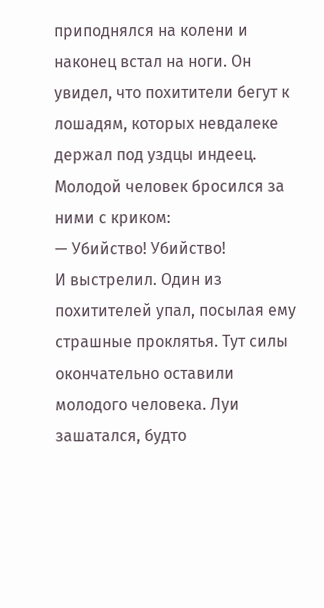приподнялся на колени и наконец встал на ноги. Он увидел, что похитители бегут к лошадям, которых невдалеке держал под уздцы индеец. Молодой человек бросился за ними с криком:
— Убийство! Убийство!
И выстрелил. Один из похитителей упал, посылая ему страшные проклятья. Тут силы окончательно оставили молодого человека. Луи зашатался, будто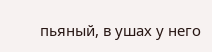пьяный, в ушах у него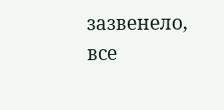зазвенело, все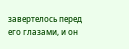завертелось перед его глазами, и он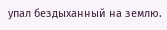упал бездыханный на землю.